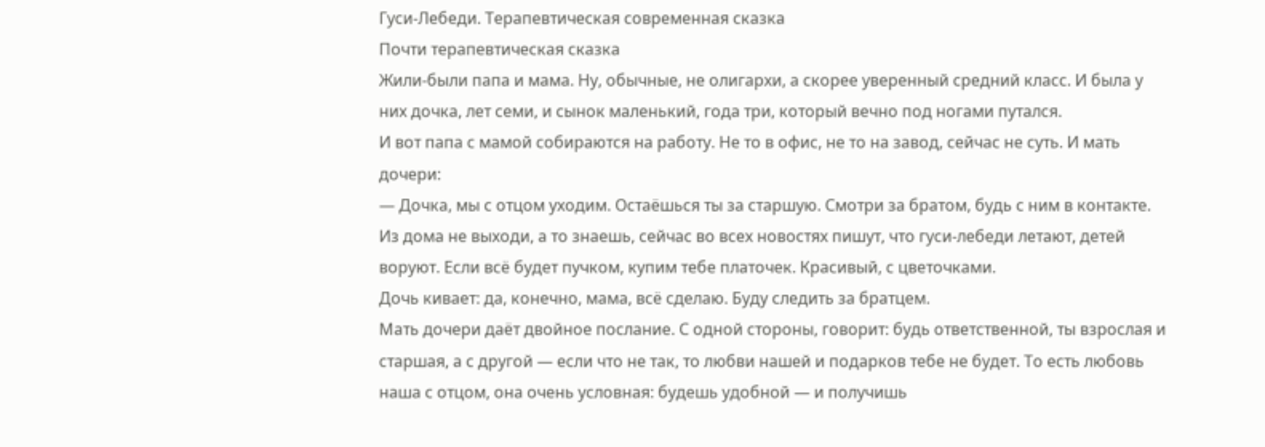Гуси-Лебеди. Терапевтическая современная сказка
Почти терапевтическая сказка
Жили-были папа и мама. Ну, обычные, не олигархи, а скорее уверенный средний класс. И была у них дочка, лет семи, и сынок маленький, года три, который вечно под ногами путался.
И вот папа с мамой собираются на работу. Не то в офис, не то на завод, сейчас не суть. И мать дочери:
— Дочка, мы с отцом уходим. Остаёшься ты за старшую. Смотри за братом, будь с ним в контакте. Из дома не выходи, а то знаешь, сейчас во всех новостях пишут, что гуси-лебеди летают, детей воруют. Если всё будет пучком, купим тебе платочек. Красивый, с цветочками.
Дочь кивает: да, конечно, мама, всё сделаю. Буду следить за братцем.
Мать дочери даёт двойное послание. С одной стороны, говорит: будь ответственной, ты взрослая и старшая, а с другой — если что не так, то любви нашей и подарков тебе не будет. То есть любовь наша с отцом, она очень условная: будешь удобной — и получишь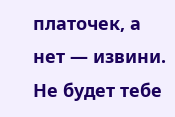платочек, а нет — извини. Не будет тебе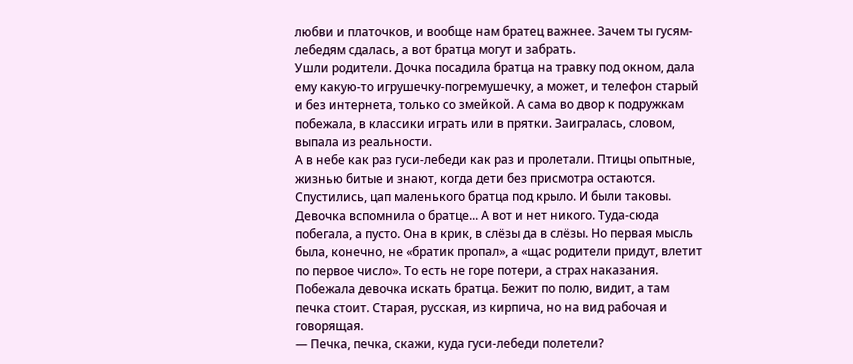любви и платочков, и вообще нам братец важнее. Зачем ты гусям-лебедям сдалась, а вот братца могут и забрать.
Ушли родители. Дочка посадила братца на травку под окном, дала ему какую-то игрушечку-погремушечку, а может, и телефон старый и без интернета, только со змейкой. А сама во двор к подружкам побежала, в классики играть или в прятки. Заигралась, словом, выпала из реальности.
А в небе как раз гуси-лебеди как раз и пролетали. Птицы опытные, жизнью битые и знают, когда дети без присмотра остаются. Спустились, цап маленького братца под крыло. И были таковы.
Девочка вспомнила о братце... А вот и нет никого. Туда-сюда побегала, а пусто. Она в крик, в слёзы да в слёзы. Но первая мысль была, конечно, не «братик пропал», а «щас родители придут, влетит по первое число». То есть не горе потери, а страх наказания.
Побежала девочка искать братца. Бежит по полю, видит, а там печка стоит. Старая, русская, из кирпича, но на вид рабочая и говорящая.
— Печка, печка, скажи, куда гуси-лебеди полетели?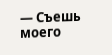— Съешь моего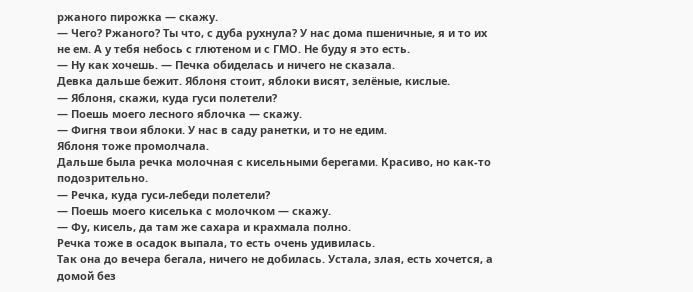ржаного пирожка — скажу.
— Чего? Ржаного? Ты что, с дуба рухнула? У нас дома пшеничные, я и то их не ем. А у тебя небось с глютеном и с ГМО. Не буду я это есть.
— Ну как хочешь. — Печка обиделась и ничего не сказала.
Девка дальше бежит. Яблоня стоит, яблоки висят, зелёные, кислые.
— Яблоня, скажи, куда гуси полетели?
— Поешь моего лесного яблочка — скажу.
— Фигня твои яблоки. У нас в саду ранетки, и то не едим.
Яблоня тоже промолчала.
Дальше была речка молочная с кисельными берегами. Красиво, но как-то подозрительно.
— Речка, куда гуси-лебеди полетели?
— Поешь моего киселька с молочком — скажу.
— Фу, кисель, да там же сахара и крахмала полно.
Речка тоже в осадок выпала, то есть очень удивилась.
Так она до вечера бегала, ничего не добилась. Устала, злая, есть хочется, а домой без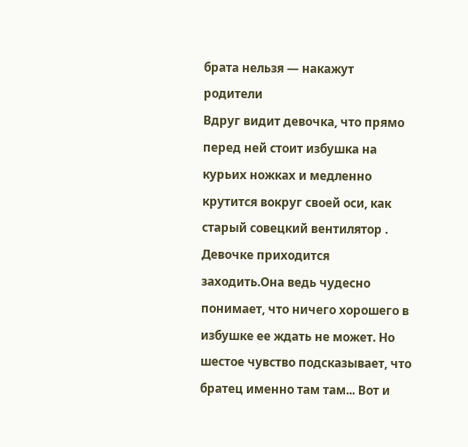брата нельзя — накажут родители
Вдруг видит девочка, что прямо перед ней стоит избушка на курьих ножках и медленно крутится вокруг своей оси, как старый совецкий вентилятор . Девочке приходится заходить.Она ведь чудесно понимает, что ничего хорошего в избушке ее ждать не может. Но шестое чувство подсказывает, что братец именно там там... Вот и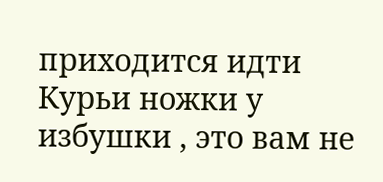приходится идти
Курьи ножки у избушки , это вам не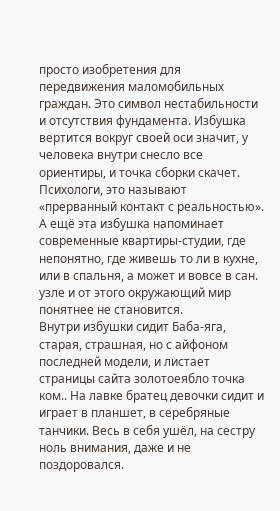просто изобретения для передвижения маломобильных граждан. Это символ нестабильности и отсутствия фундамента. Избушка вертится вокруг своей оси значит, у человека внутри снесло все ориентиры, и точка сборки скачет. Психологи, это называют «прерванный контакт с реальностью». А ещё эта избушка напоминает современные квартиры-студии, где непонятно, где живешь то ли в кухне, или в спальня, а может и вовсе в сан. узле и от этого окружающий мир понятнее не становится.
Внутри избушки сидит Баба-яга, старая, страшная, но с айфоном последней модели, и листает страницы сайта золотоеябло точка ком.. На лавке братец девочки сидит и играет в планшет, в серебряные танчики. Весь в себя ушёл, на сестру ноль внимания, даже и не поздоровался.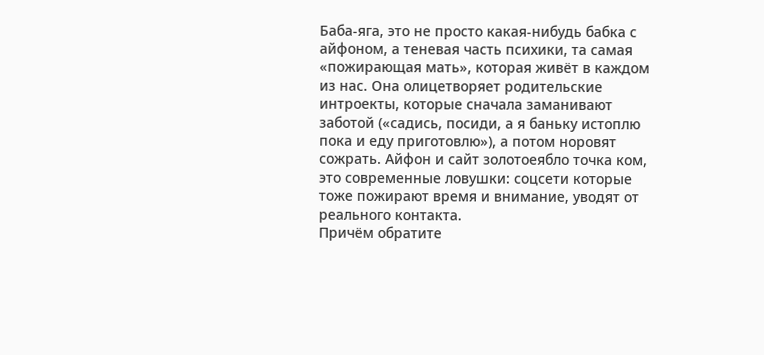Баба-яга, это не просто какая-нибудь бабка с айфоном, а теневая часть психики, та самая «пожирающая мать», которая живёт в каждом из нас. Она олицетворяет родительские интроекты, которые сначала заманивают заботой («садись, посиди, а я баньку истоплю пока и еду приготовлю»), а потом норовят сожрать. Айфон и сайт золотоеябло точка ком, это современные ловушки: соцсети которые тоже пожирают время и внимание, уводят от реального контакта.
Причём обратите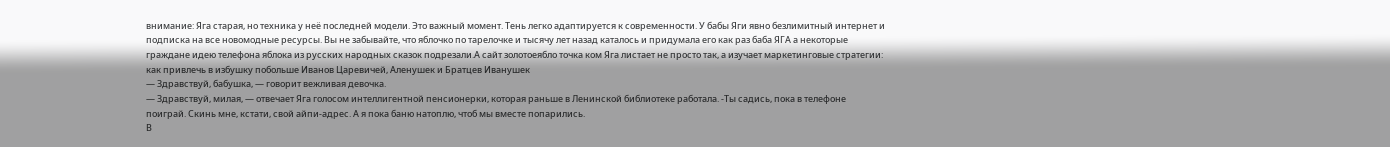внимание: Яга старая, но техника у неё последней модели. Это важный момент. Тень легко адаптируется к современности. У бабы Яги явно безлимитный интернет и подписка на все новомодные ресурсы. Вы не забывайте, что яблочко по тарелочке и тысячу лет назад каталось и придумала его как раз баба ЯГА а некоторые граждане идею телефона яблока из русских народных сказок подрезали.А сайт золотоеябло точка ком Яга листает не просто так, а изучает маркетинговые стратегии: как привлечь в избушку побольше Иванов Царевичей, Аленушек и Братцев Иванушек
— Здравствуй, бабушка, — говорит вежливая девочка.
— Здравствуй, милая, — отвечает Яга голосом интеллигентной пенсионерки, которая раньше в Ленинской библиотеке работала. -Ты садись, пока в телефоне поиграй. Скинь мне, кстати, свой айпи-адрес. А я пока баню натоплю, чтоб мы вместе попарились.
В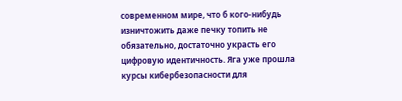современном мире, что б кого-нибудь изничтожить даже печку топить не обязательно, достаточно украсть его цифровую идентичность. Яга уже прошла курсы кибербезопасности для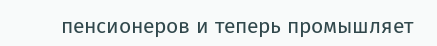пенсионеров и теперь промышляет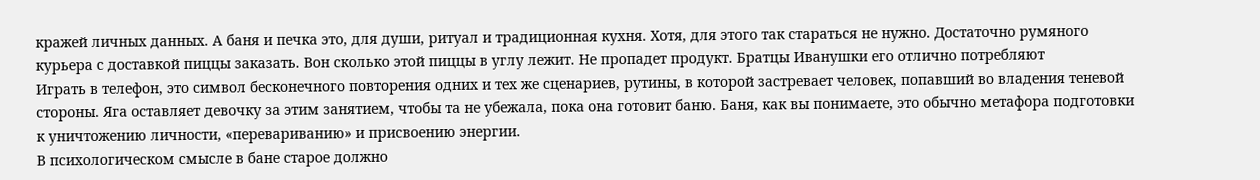кражей личных данных. А баня и печка это, для души, ритуал и традиционная кухня. Хотя, для этого так стараться не нужно. Достаточно румяного курьера с доставкой пиццы заказать. Вон сколько этой пиццы в углу лежит. Не пропадет продукт. Братцы Иванушки его отлично потребляют
Играть в телефон, это символ бесконечного повторения одних и тех же сценариев, рутины, в которой застревает человек, попавший во владения теневой стороны. Яга оставляет девочку за этим занятием, чтобы та не убежала, пока она готовит баню. Баня, как вы понимаете, это обычно метафора подготовки к уничтожению личности, «перевариванию» и присвоению энергии.
В психологическом смысле в бане старое должно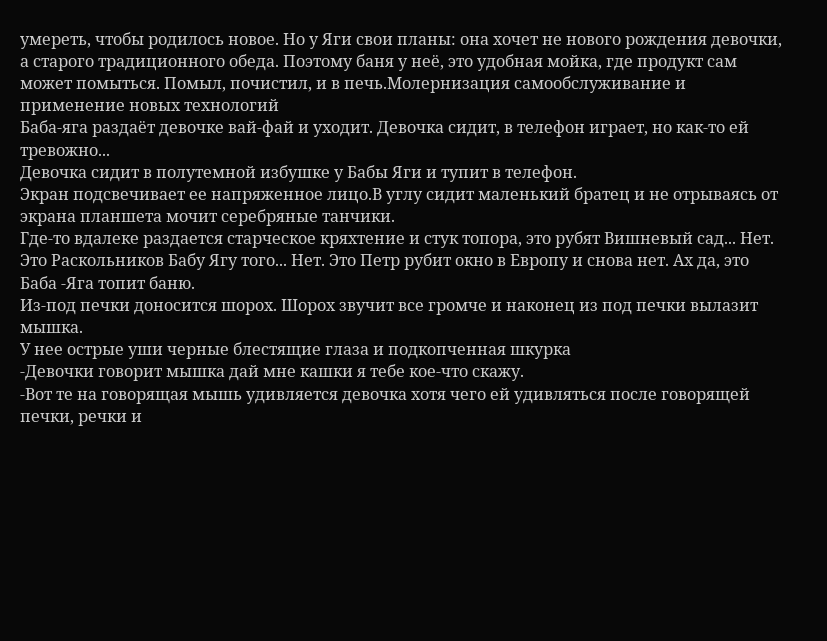умереть, чтобы родилось новое. Но у Яги свои планы: она хочет не нового рождения девочки, а старого традиционного обеда. Поэтому баня у неё, это удобная мойка, где продукт сам может помыться. Помыл, почистил, и в печь.Молернизация самообслуживание и применение новых технологий
Баба-яга раздаёт девочке вай-фай и уходит. Девочка сидит, в телефон играет, но как-то ей тревожно...
Девочка сидит в полутемной избушке у Бабы Яги и тупит в телефон.
Экран подсвечивает ее напряженное лицо.В углу сидит маленький братец и не отрываясь от экрана планшета мочит серебряные танчики.
Где-то вдалеке раздается старческое кряхтение и стук топора, это рубят Вишневый сад... Нет. Это Раскольников Бабу Ягу того... Нет. Это Петр рубит окно в Европу и снова нет. Ах да, это
Баба -Яга топит баню.
Из-под печки доносится шорох. Шорох звучит все громче и наконец из под печки вылазит мышка.
У нее острые уши черные блестящие глаза и подкопченная шкурка
-Девочки говорит мышка дай мне кашки я тебе кое-что скажу.
-Вот те на говорящая мышь удивляется девочка хотя чего ей удивляться после говорящей печки, речки и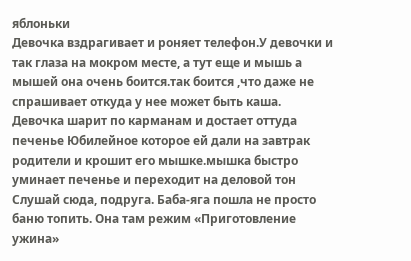яблоньки
Девочка вздрагивает и роняет телефон.У девочки и так глаза на мокром месте, а тут еще и мышь а мышей она очень боится.так боится ,что даже не спрашивает откуда у нее может быть каша.
Девочка шарит по карманам и достает оттуда печенье Юбилейное которое ей дали на завтрак родители и крошит его мышке.мышка быстро уминает печенье и переходит на деловой тон
Слушай сюда, подруга. Баба-яга пошла не просто баню топить. Она там режим «Приготовление ужина»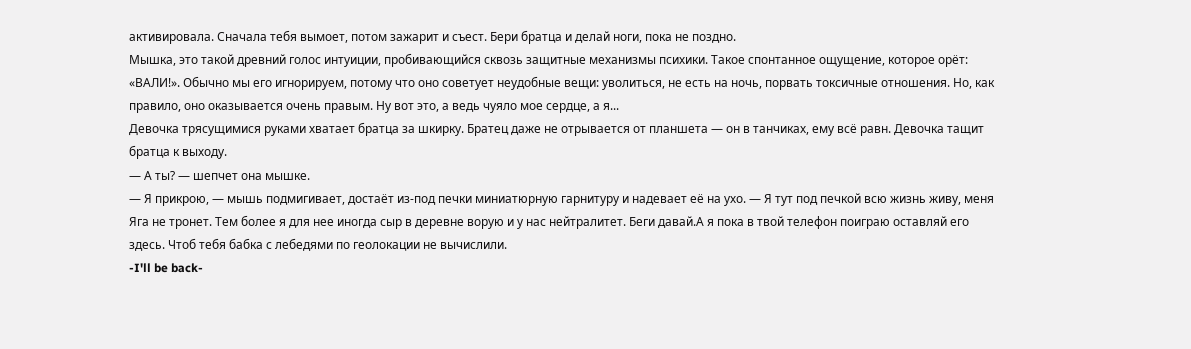активировала. Сначала тебя вымоет, потом зажарит и съест. Бери братца и делай ноги, пока не поздно.
Мышка, это такой древний голос интуиции, пробивающийся сквозь защитные механизмы психики. Такое спонтанное ощущение, которое орёт: «ВАЛИ!». Обычно мы его игнорируем, потому что оно советует неудобные вещи: уволиться, не есть на ночь, порвать токсичные отношения. Но, как правило, оно оказывается очень правым. Ну вот это, а ведь чуяло мое сердце, а я...
Девочка трясущимися руками хватает братца за шкирку. Братец даже не отрывается от планшета — он в танчиках, ему всё равн. Девочка тащит братца к выходу.
— А ты? — шепчет она мышке.
— Я прикрою, — мышь подмигивает, достаёт из-под печки миниатюрную гарнитуру и надевает её на ухо. — Я тут под печкой всю жизнь живу, меня Яга не тронет. Тем более я для нее иногда сыр в деревне ворую и у нас нейтралитет. Беги давай.А я пока в твой телефон поиграю оставляй его здесь. Чтоб тебя бабка с лебедями по геолокации не вычислили.
-I'll be back-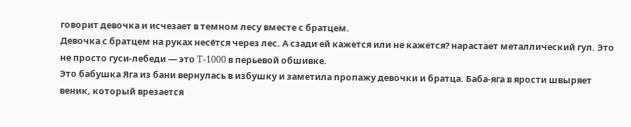говорит девочка и исчезает в темном лесу вместе с братцем.
Девочка с братцем на руках несётся через лес. А сзади ей кажется или не кажется? нарастает металлический гул. Это не просто гуси-лебеди — это T-1000 в перьевой обшивке.
Это бабушка Яга из бани вернулась в избушку и заметила пропажу девочки и братца. Баба-яга в ярости швыряет веник, который врезается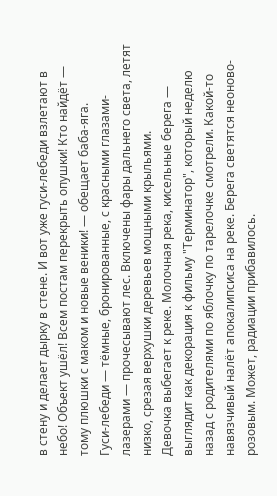в стену и делает дырку в стене. И вот уже гуси-лебеди взлетают в небо! Объект ушёл! Всем постам перекрыть опушки! Кто найдёт — тому плюшки с маком и новые веники! — обещает баба-яга.
Гуси-лебеди — тёмные, бронированные, с красными глазами-лазерами — прочесывают лес. Включены фары дальнего света, летят низко, срезая верхушки деревьев мощными крыльями.
Девочка выбегает к реке. Молочная река, кисельные берега — выглядит как декорация к фильму "Терминатор", который неделю назад с родителями по яблочку по тарелочке смотрели. Какой-то навязчивый налёт апокалипсиса на реке. Берега светятся неоново-розовым. Может, радиации прибавилось.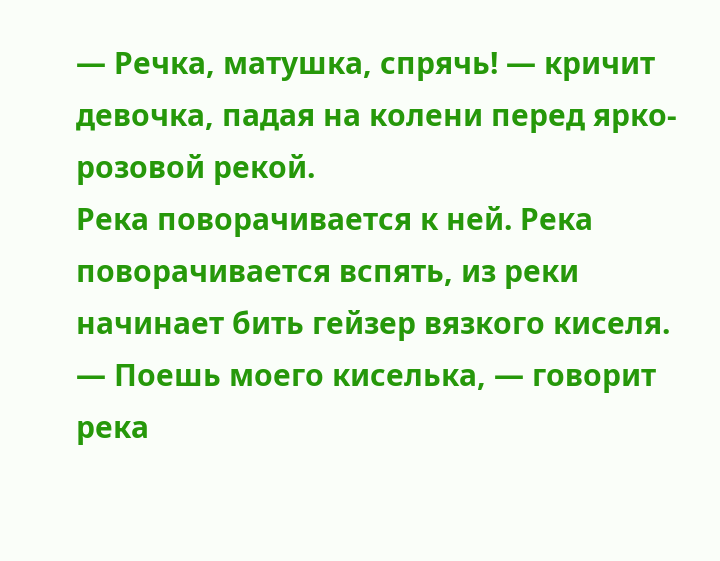— Речка, матушка, спрячь! — кричит девочка, падая на колени перед ярко-розовой рекой.
Река поворачивается к ней. Река поворачивается вспять, из реки начинает бить гейзер вязкого киселя.
— Поешь моего киселька, — говорит река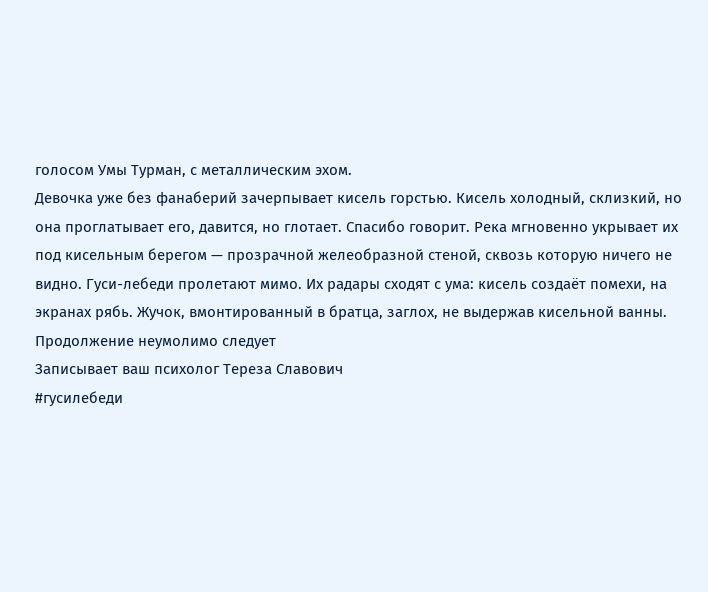голосом Умы Турман, с металлическим эхом.
Девочка уже без фанаберий зачерпывает кисель горстью. Кисель холодный, склизкий, но она проглатывает его, давится, но глотает. Спасибо говорит. Река мгновенно укрывает их под кисельным берегом — прозрачной желеобразной стеной, сквозь которую ничего не видно. Гуси-лебеди пролетают мимо. Их радары сходят с ума: кисель создаёт помехи, на экранах рябь. Жучок, вмонтированный в братца, заглох, не выдержав кисельной ванны.
Продолжение неумолимо следует
Записывает ваш психолог Тереза Славович
#гусилебеди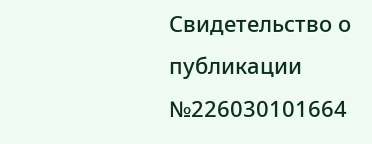Свидетельство о публикации №226030101664